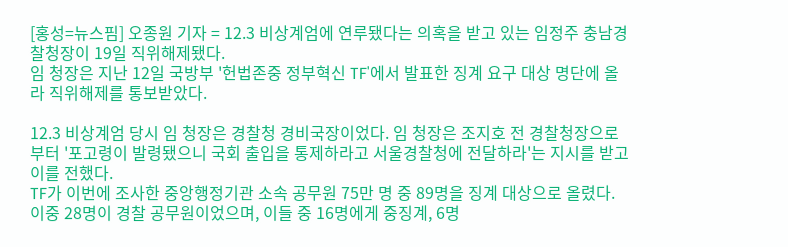[홍성=뉴스핌] 오종원 기자 = 12.3 비상계엄에 연루됐다는 의혹을 받고 있는 임정주 충남경찰청장이 19일 직위해제됐다.
임 청장은 지난 12일 국방부 '헌법존중 정부혁신 TF'에서 발표한 징계 요구 대상 명단에 올라 직위해제를 통보받았다.

12.3 비상계엄 당시 임 청장은 경찰청 경비국장이었다. 임 청장은 조지호 전 경찰청장으로부터 '포고령이 발령됐으니 국회 출입을 통제하라고 서울경찰청에 전달하라'는 지시를 받고 이를 전했다.
TF가 이번에 조사한 중앙행정기관 소속 공무원 75만 명 중 89명을 징계 대상으로 올렸다. 이중 28명이 경찰 공무원이었으며, 이들 중 16명에게 중징계, 6명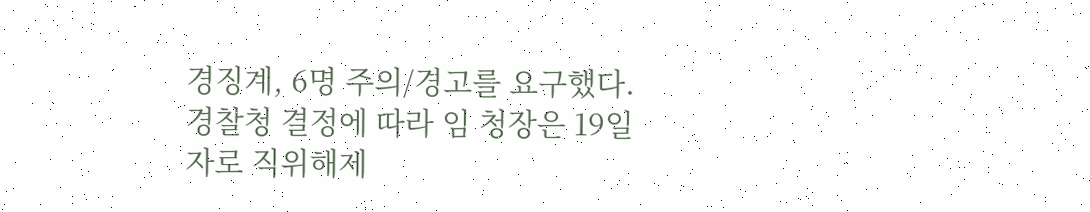경징계, 6명 주의/경고를 요구했다.
경찰청 결정에 따라 임 청장은 19일자로 직위해제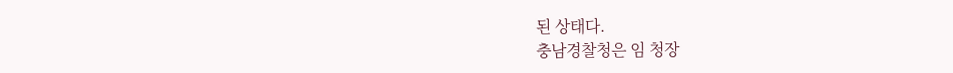된 상태다.
충남경찰청은 임 청장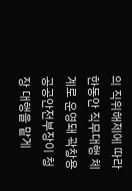의 직위해제에 따라 한동안 직무대행 체계로 운영돼 곽창용 공공안전부장이 청장 대행을 맡게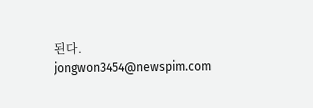된다.
jongwon3454@newspim.com